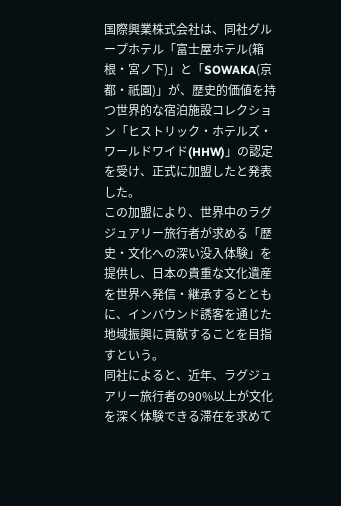国際興業株式会社は、同社グループホテル「富士屋ホテル(箱根・宮ノ下)」と「SOWAKA(京都・祇園)」が、歴史的価値を持つ世界的な宿泊施設コレクション「ヒストリック・ホテルズ・ワールドワイド(HHW)」の認定を受け、正式に加盟したと発表した。
この加盟により、世界中のラグジュアリー旅行者が求める「歴史・文化への深い没入体験」を提供し、日本の貴重な文化遺産を世界へ発信・継承するとともに、インバウンド誘客を通じた地域振興に貢献することを目指すという。
同社によると、近年、ラグジュアリー旅行者の90%以上が文化を深く体験できる滞在を求めて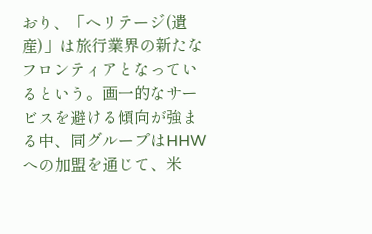おり、「ヘリテージ(遺産)」は旅行業界の新たなフロンティアとなっているという。画一的なサービスを避ける傾向が強まる中、同グループはHHWへの加盟を通じて、米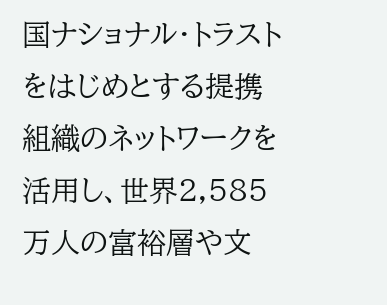国ナショナル・トラストをはじめとする提携組織のネットワークを活用し、世界2,585万人の富裕層や文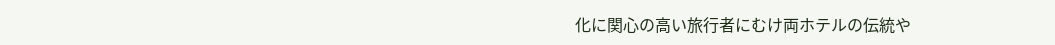化に関心の高い旅行者にむけ両ホテルの伝統や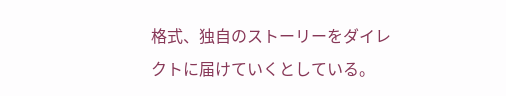格式、独自のストーリーをダイレクトに届けていくとしている。